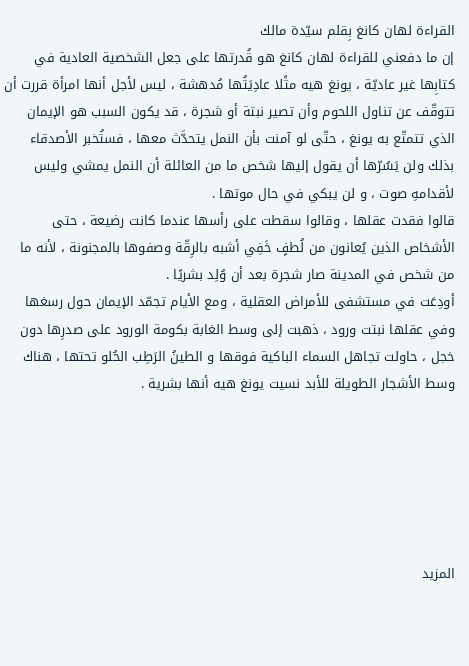القراءة لهان كانغ بِقلم سيّدة مالك
إن ما دفعني للقراءة لهان كانغ هو قُدرتها على جعل الشخصية العادية في كتابِها غير عاديّة ، يونغ هيه مثًلا عادِيَتُها مُدهشة ، ليس لأجل أنها امرأة قررت أن تتوقّف عن تناول اللحوم وأن تصير نبتة أو شجرة ، قد يكون السبب هو الإيمان الذي تتمتّع به يونغ ، حتّى لو آمنت بأن النمل يتحدَّث معها ، فستُخبر الأصدقاء بذلك ولن يَسُرّها أن يقول إليها شخص ما من العائلة أن النمل يمشي وليس لأقدامهِ صوت ، و لن يبكي في حال موتها .
قالوا فقدت عقلها ، وقالوا سقطت على رأسها عندما كانت رضيعة ، حتى الأشخاص الذين يُعانون من لُطفٍ خَفِي أشبه بالرِقّة وصفوها بالمجنونة ، لأنه ما من شخص في المدينة صار شجرة بعد أن وُلِد بشريًا .
أودِعَت في مستشفى للأمراض العقلية ، ومع الأيام تجمّد الإيمان حول رسغها وفي عقلها نبتت ورود ، ذهبت إلى وسط الغابة بكومة الورود على صدرِها دون خجل ، حاولت تجاهل السماء الباكية فوقها و الطينُ الرَطِب الحُلو تحتها ، هناك وسط الأشجار الطويلة للأبد نسيت يونغ هيه أنها بشرية .






المزيد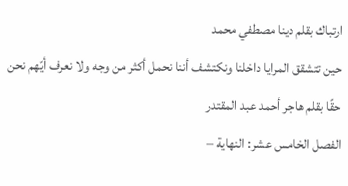ارتباك بقلم دينا مصطفي محمد
حين تتشقق المرايا داخلنا ونكتشف أننا نحمل أكثر من وجه ولا نعرف أيّهم نحن حقًا بقلم هاجر أحمد عبد المقتدر
الفصل الخامس عشر: النهاية –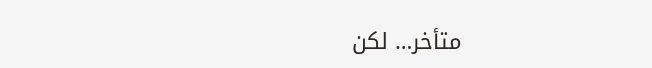متأخر… لكن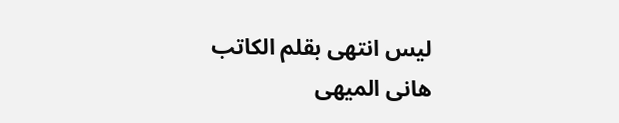ليس انتهى بقلم الكاتب هانى الميهى